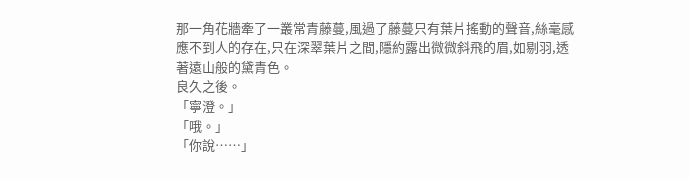那一角花牆牽了一叢常青藤蔓,風過了藤蔓只有葉片搖動的聲音,絲毫感應不到人的存在,只在深翠葉片之間,隱約露出微微斜飛的眉,如剔羽,透著遠山般的黛青色。
良久之後。
「寧澄。」
「哦。」
「你說……」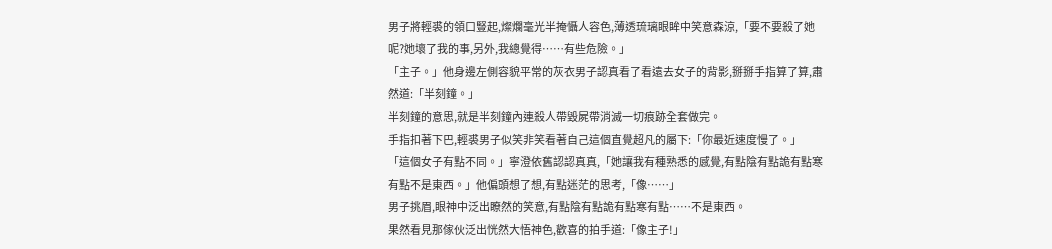男子將輕裘的領口豎起,燦爛毫光半掩懾人容色,薄透琉璃眼眸中笑意森涼,「要不要殺了她呢?她壞了我的事,另外,我總覺得……有些危險。」
「主子。」他身邊左側容貌平常的灰衣男子認真看了看遠去女子的背影,掰掰手指算了算,肅然道:「半刻鐘。」
半刻鐘的意思,就是半刻鐘內連殺人帶毀屍帶消滅一切痕跡全套做完。
手指扣著下巴,輕裘男子似笑非笑看著自己這個直覺超凡的屬下:「你最近速度慢了。」
「這個女子有點不同。」寧澄依舊認認真真,「她讓我有種熟悉的感覺,有點陰有點詭有點寒有點不是東西。」他偏頭想了想,有點迷茫的思考,「像……」
男子挑眉,眼神中泛出瞭然的笑意,有點陰有點詭有點寒有點……不是東西。
果然看見那傢伙泛出恍然大悟神色,歡喜的拍手道:「像主子!」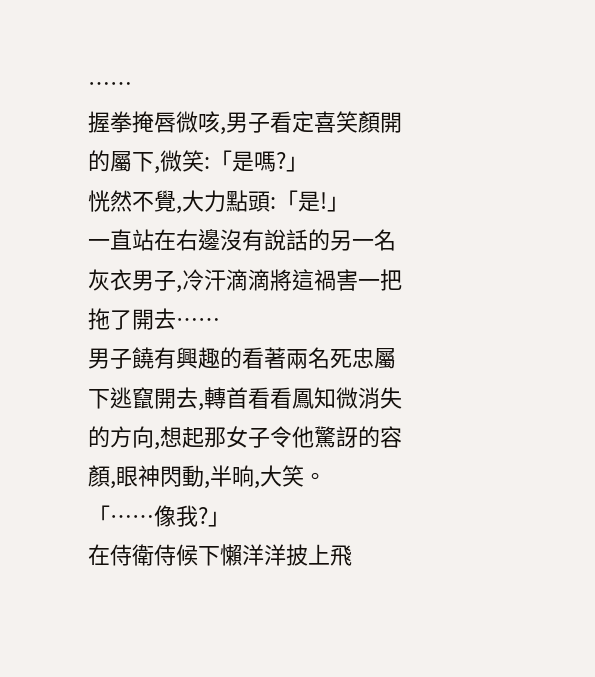……
握拳掩唇微咳,男子看定喜笑顏開的屬下,微笑:「是嗎?」
恍然不覺,大力點頭:「是!」
一直站在右邊沒有說話的另一名灰衣男子,冷汗滴滴將這禍害一把拖了開去……
男子饒有興趣的看著兩名死忠屬下逃竄開去,轉首看看鳳知微消失的方向,想起那女子令他驚訝的容顏,眼神閃動,半晌,大笑。
「……像我?」
在侍衛侍候下懶洋洋披上飛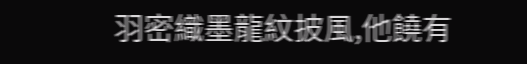羽密織墨龍紋披風,他饒有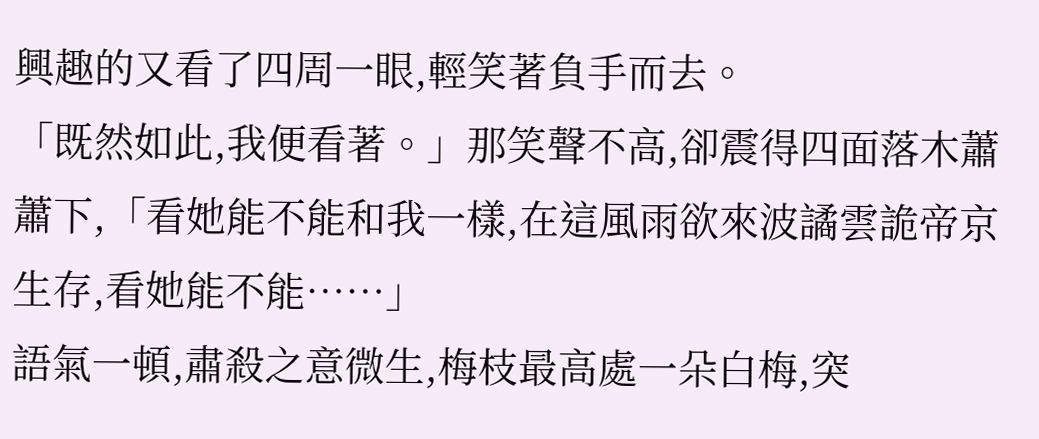興趣的又看了四周一眼,輕笑著負手而去。
「既然如此,我便看著。」那笑聲不高,卻震得四面落木蕭蕭下,「看她能不能和我一樣,在這風雨欲來波譎雲詭帝京生存,看她能不能……」
語氣一頓,肅殺之意微生,梅枝最高處一朵白梅,突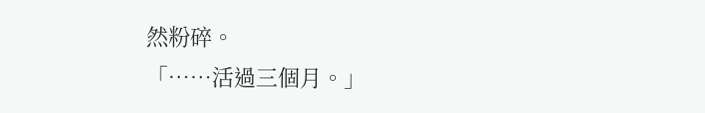然粉碎。
「……活過三個月。」